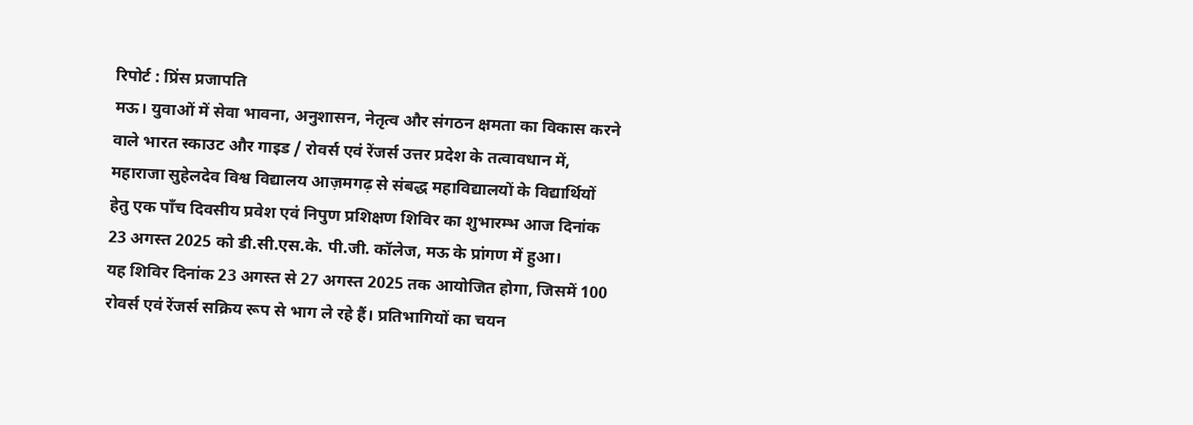रिपोर्ट : प्रिंस प्रजापति
मऊ। युवाओं में सेवा भावना, अनुशासन, नेतृत्व और संगठन क्षमता का विकास करने वाले भारत स्काउट और गाइड / रोवर्स एवं रेंजर्स उत्तर प्रदेश के तत्वावधान में, महाराजा सुहेलदेव विश्व विद्यालय आज़मगढ़ से संबद्ध महाविद्यालयों के विद्यार्थियों हेतु एक पाँच दिवसीय प्रवेश एवं निपुण प्रशिक्षण शिविर का शुभारम्भ आज दिनांक 23 अगस्त 2025 को डी.सी.एस.के. पी.जी. कॉलेज, मऊ के प्रांगण में हुआ।
यह शिविर दिनांक 23 अगस्त से 27 अगस्त 2025 तक आयोजित होगा, जिसमें 100 रोवर्स एवं रेंजर्स सक्रिय रूप से भाग ले रहे हैं। प्रतिभागियों का चयन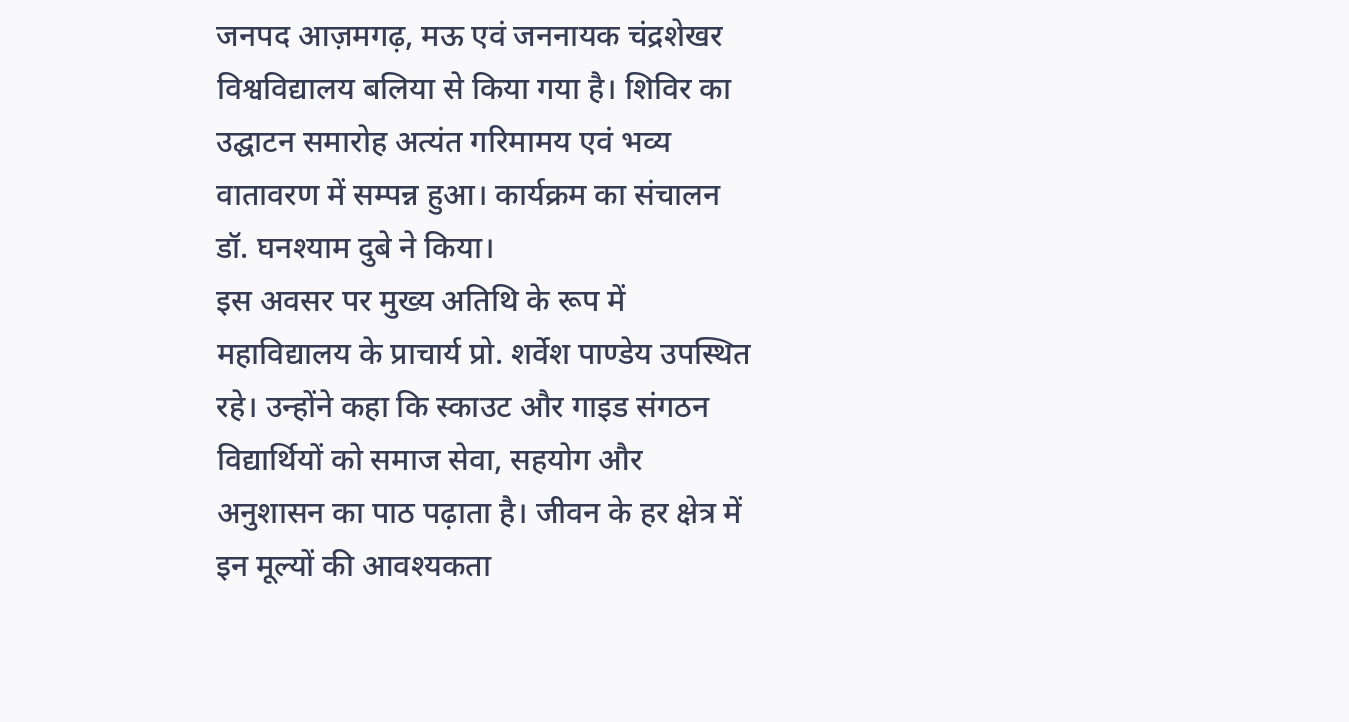जनपद आज़मगढ़, मऊ एवं जननायक चंद्रशेखर विश्वविद्यालय बलिया से किया गया है। शिविर का उद्घाटन समारोह अत्यंत गरिमामय एवं भव्य वातावरण में सम्पन्न हुआ। कार्यक्रम का संचालन डॉ. घनश्याम दुबे ने किया।
इस अवसर पर मुख्य अतिथि के रूप में महाविद्यालय के प्राचार्य प्रो. शर्वेश पाण्डेय उपस्थित रहे। उन्होंने कहा कि स्काउट और गाइड संगठन विद्यार्थियों को समाज सेवा, सहयोग और अनुशासन का पाठ पढ़ाता है। जीवन के हर क्षेत्र में इन मूल्यों की आवश्यकता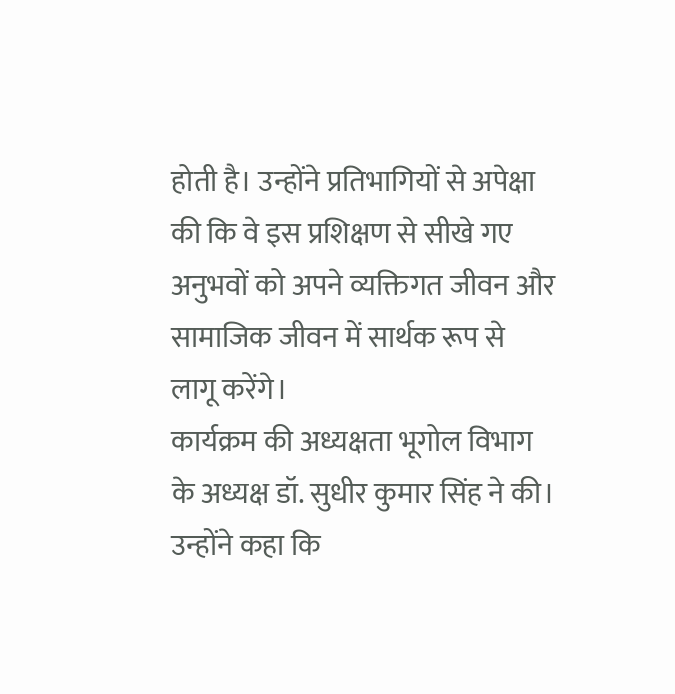होती है। उन्होंने प्रतिभागियों से अपेक्षा की कि वे इस प्रशिक्षण से सीखे गए अनुभवों को अपने व्यक्तिगत जीवन और सामाजिक जीवन में सार्थक रूप से लागू करेंगे।
कार्यक्रम की अध्यक्षता भूगोल विभाग के अध्यक्ष डॉ. सुधीर कुमार सिंह ने की। उन्होंने कहा कि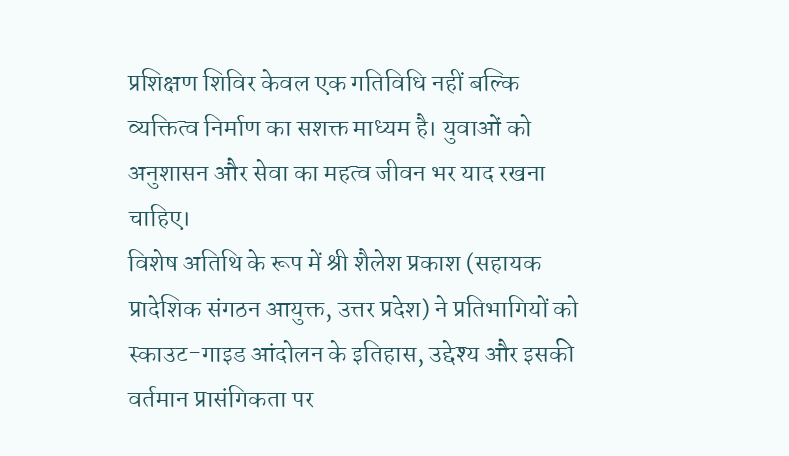प्रशिक्षण शिविर केवल एक गतिविधि नहीं बल्कि व्यक्तित्व निर्माण का सशक्त माध्यम है। युवाओं को अनुशासन और सेवा का महत्व जीवन भर याद रखना चाहिए।
विशेष अतिथि के रूप में श्री शैलेश प्रकाश (सहायक प्रादेशिक संगठन आयुक्त, उत्तर प्रदेश) ने प्रतिभागियों को स्काउट-गाइड आंदोलन के इतिहास, उद्देश्य और इसकी वर्तमान प्रासंगिकता पर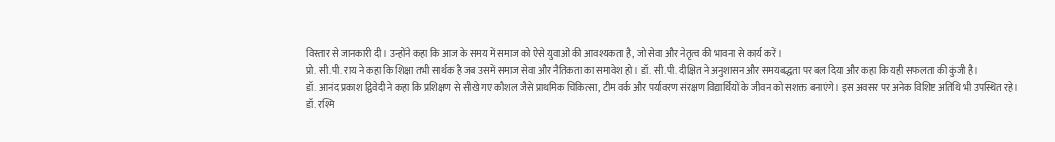विस्तार से जानकारी दी। उन्होंने कहा कि आज के समय में समाज को ऐसे युवाओं की आवश्यकता है, जो सेवा और नेतृत्व की भावना से कार्य करें।
प्रो. सी.पी. राय ने कहा कि शिक्षा तभी सार्थक है जब उसमें समाज सेवा और नैतिकता का समावेश हो। डॉ. सी.पी. दीक्षित ने अनुशासन और समयबद्धता पर बल दिया और कहा कि यही सफलता की कुंजी है।
डॉ. आनंद प्रकाश द्विवेदी ने कहा कि प्रशिक्षण से सीखे गए कौशल जैसे प्राथमिक चिकित्सा, टीम वर्क और पर्यावरण संरक्षण विद्यार्थियों के जीवन को सशक्त बनाएंगे। इस अवसर पर अनेक विशिष्ट अतिथि भी उपस्थित रहे।
डॉ. रश्मि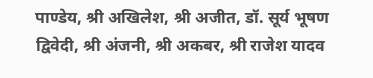पाण्डेय, श्री अखिलेश, श्री अजीत, डॉ. सूर्य भूषण द्विवेदी, श्री अंजनी, श्री अकबर, श्री राजेश यादव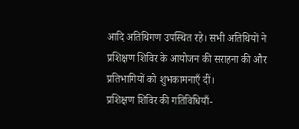आदि अतिथिगण उपस्थित रहे। सभी अतिथियों ने प्रशिक्षण शिविर के आयोजन की सराहना की और प्रतिभागियों को शुभकामनाएँ दीं।
प्रशिक्षण शिविर की गतिविधियाँ-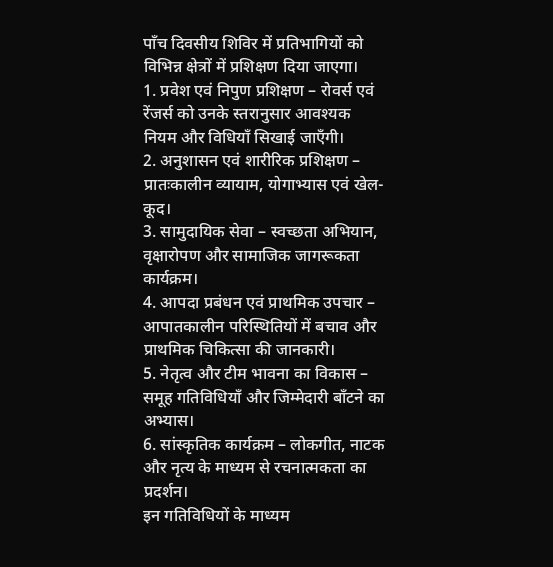पाँच दिवसीय शिविर में प्रतिभागियों को विभिन्न क्षेत्रों में प्रशिक्षण दिया जाएगा।
1. प्रवेश एवं निपुण प्रशिक्षण – रोवर्स एवं रेंजर्स को उनके स्तरानुसार आवश्यक नियम और विधियाँ सिखाई जाएँगी।
2. अनुशासन एवं शारीरिक प्रशिक्षण – प्रातःकालीन व्यायाम, योगाभ्यास एवं खेल-कूद।
3. सामुदायिक सेवा – स्वच्छता अभियान, वृक्षारोपण और सामाजिक जागरूकता कार्यक्रम।
4. आपदा प्रबंधन एवं प्राथमिक उपचार – आपातकालीन परिस्थितियों में बचाव और प्राथमिक चिकित्सा की जानकारी।
5. नेतृत्व और टीम भावना का विकास – समूह गतिविधियाँ और जिम्मेदारी बाँटने का अभ्यास।
6. सांस्कृतिक कार्यक्रम – लोकगीत, नाटक और नृत्य के माध्यम से रचनात्मकता का प्रदर्शन।
इन गतिविधियों के माध्यम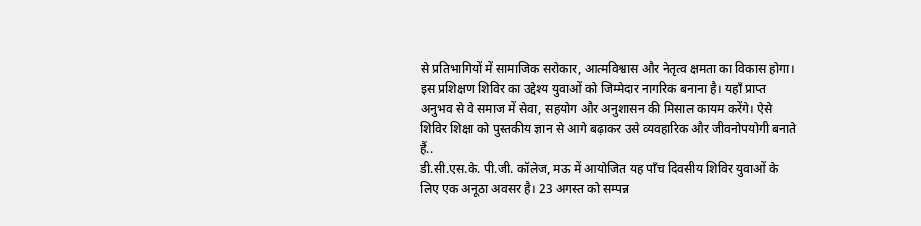से प्रतिभागियों में सामाजिक सरोकार, आत्मविश्वास और नेतृत्व क्षमता का विकास होगा।
इस प्रशिक्षण शिविर का उद्देश्य युवाओं को जिम्मेदार नागरिक बनाना है। यहाँ प्राप्त अनुभव से वे समाज में सेवा, सहयोग और अनुशासन की मिसाल कायम करेंगे। ऐसे शिविर शिक्षा को पुस्तकीय ज्ञान से आगे बढ़ाकर उसे व्यवहारिक और जीवनोपयोगी बनाते हैं..
डी.सी.एस.के. पी.जी. कॉलेज, मऊ में आयोजित यह पाँच दिवसीय शिविर युवाओं के लिए एक अनूठा अवसर है। 23 अगस्त को सम्पन्न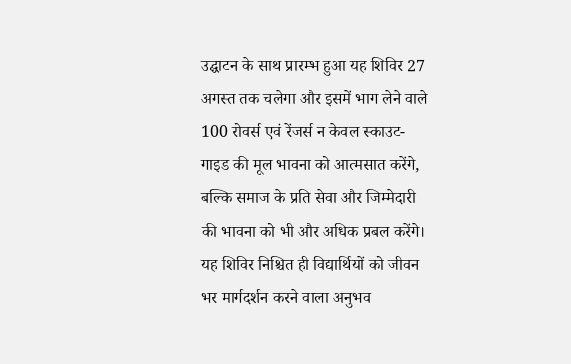उद्घाटन के साथ प्रारम्भ हुआ यह शिविर 27 अगस्त तक चलेगा और इसमें भाग लेने वाले 100 रोवर्स एवं रेंजर्स न केवल स्काउट-गाइड की मूल भावना को आत्मसात करेंगे, बल्कि समाज के प्रति सेवा और जिम्मेदारी की भावना को भी और अधिक प्रबल करेंगे।
यह शिविर निश्चित ही विद्यार्थियों को जीवन भर मार्गदर्शन करने वाला अनुभव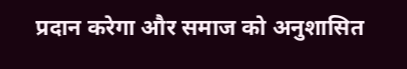प्रदान करेगा और समाज को अनुशासित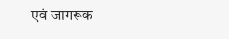एवं जागरूक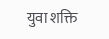युवा शक्ति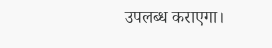उपलब्ध कराएगा।